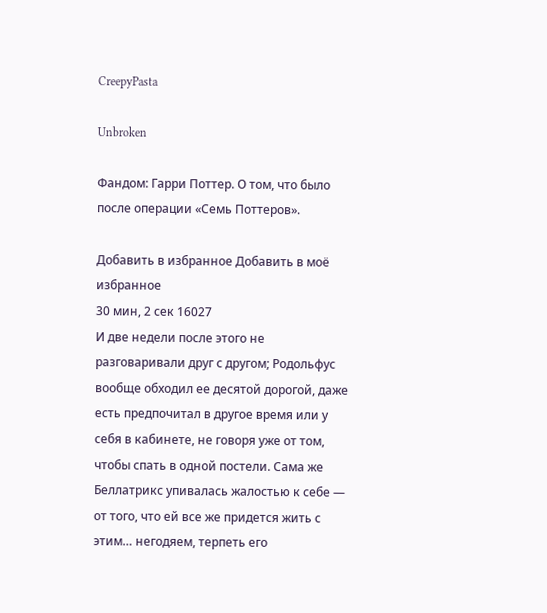CreepyPasta

Unbroken

Фандом: Гарри Поттер. О том, что было после операции «Семь Поттеров».

Добавить в избранное Добавить в моё избранное
30 мин, 2 сек 16027
И две недели после этого не разговаривали друг с другом; Родольфус вообще обходил ее десятой дорогой, даже есть предпочитал в другое время или у себя в кабинете, не говоря уже от том, чтобы спать в одной постели. Сама же Беллатрикс упивалась жалостью к себе — от того, что ей все же придется жить с этим… негодяем, терпеть его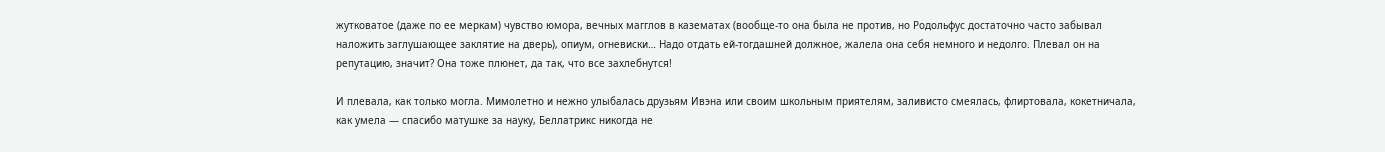жутковатое (даже по ее меркам) чувство юмора, вечных магглов в казематах (вообще-то она была не против, но Родольфус достаточно часто забывал наложить заглушающее заклятие на дверь), опиум, огневиски… Надо отдать ей-тогдашней должное, жалела она себя немного и недолго. Плевал он на репутацию, значит? Она тоже плюнет, да так, что все захлебнутся!

И плевала, как только могла. Мимолетно и нежно улыбалась друзьям Ивэна или своим школьным приятелям, заливисто смеялась, флиртовала, кокетничала, как умела — спасибо матушке за науку, Беллатрикс никогда не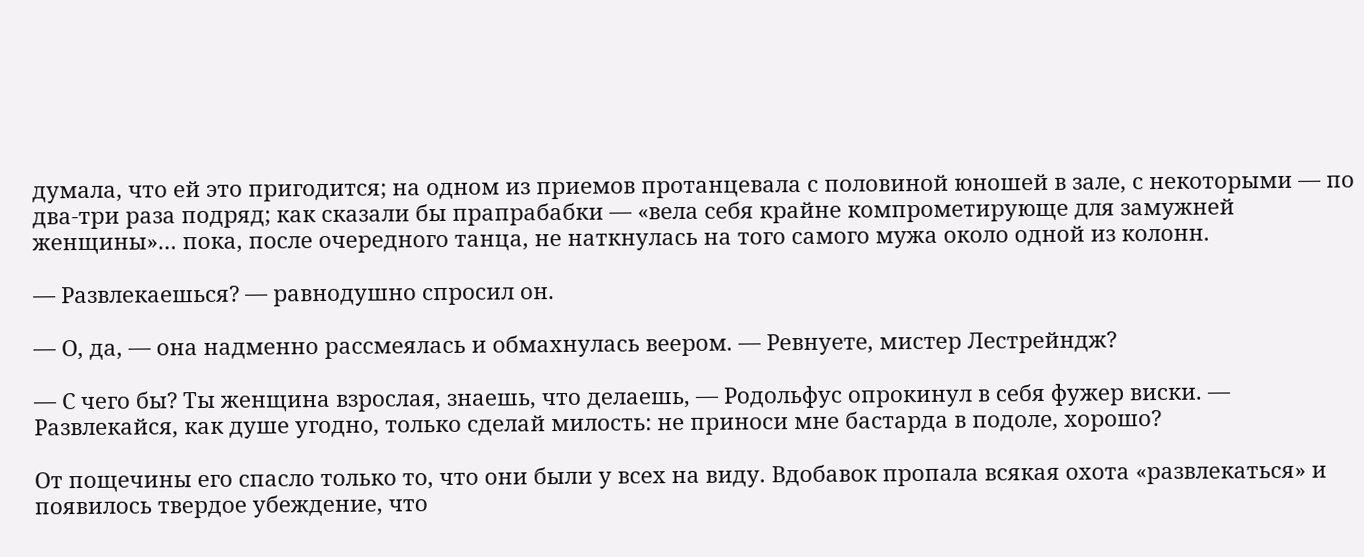думала, что ей это пригодится; на одном из приемов протанцевала с половиной юношей в зале, с некоторыми — по два-три раза подряд; как сказали бы прапрабабки — «вела себя крайне компрометирующе для замужней женщины»… пока, после очередного танца, не наткнулась на того самого мужа около одной из колонн.

— Развлекаешься? — равнодушно спросил он.

— О, да, — она надменно рассмеялась и обмахнулась веером. — Ревнуете, мистер Лестрейндж?

— С чего бы? Ты женщина взрослая, знаешь, что делаешь, — Родольфус опрокинул в себя фужер виски. — Развлекайся, как душе угодно, только сделай милость: не приноси мне бастарда в подоле, хорошо?

От пощечины его спасло только то, что они были у всех на виду. Вдобавок пропала всякая охота «развлекаться» и появилось твердое убеждение, что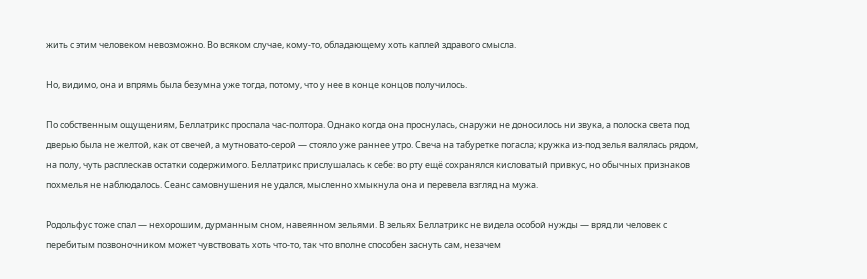жить с этим человеком невозможно. Во всяком случае, кому-то, обладающему хоть каплей здравого смысла.

Но, видимо, она и впрямь была безумна уже тогда, потому, что у нее в конце концов получилось.

По собственным ощущениям, Беллатрикс проспала час-полтора. Однако когда она проснулась, снаружи не доносилось ни звука, а полоска света под дверью была не желтой, как от свечей, а мутновато-серой — стояло уже раннее утро. Свеча на табуретке погасла; кружка из-под зелья валялась рядом, на полу, чуть расплескав остатки содержимого. Беллатрикс прислушалась к себе: во рту ещё сохранялся кисловатый привкус, но обычных признаков похмелья не наблюдалось. Сеанс самовнушения не удался, мысленно хмыкнула она и перевела взгляд на мужа.

Родольфус тоже спал — нехорошим, дурманным сном, навеянном зельями. В зельях Беллатрикс не видела особой нужды — вряд ли человек с перебитым позвоночником может чувствовать хоть что-то, так что вполне способен заснуть сам, незачем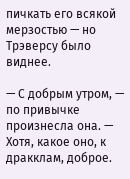пичкать его всякой мерзостью — но Трэверсу было виднее.

— С добрым утром, — по привычке произнесла она. — Хотя, какое оно, к дракклам, доброе.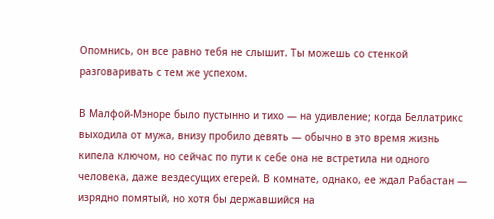Опомнись, он все равно тебя не слышит. Ты можешь со стенкой разговаривать с тем же успехом.

В Малфой-Мэноре было пустынно и тихо — на удивление; когда Беллатрикс выходила от мужа, внизу пробило девять — обычно в это время жизнь кипела ключом, но сейчас по пути к себе она не встретила ни одного человека, даже вездесущих егерей. В комнате, однако, ее ждал Рабастан — изрядно помятый, но хотя бы державшийся на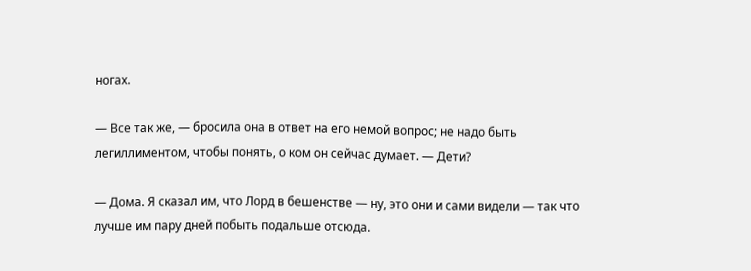ногах.

— Все так же, — бросила она в ответ на его немой вопрос; не надо быть легиллиментом, чтобы понять, о ком он сейчас думает. — Дети?

— Дома. Я сказал им, что Лорд в бешенстве — ну, это они и сами видели — так что лучше им пару дней побыть подальше отсюда.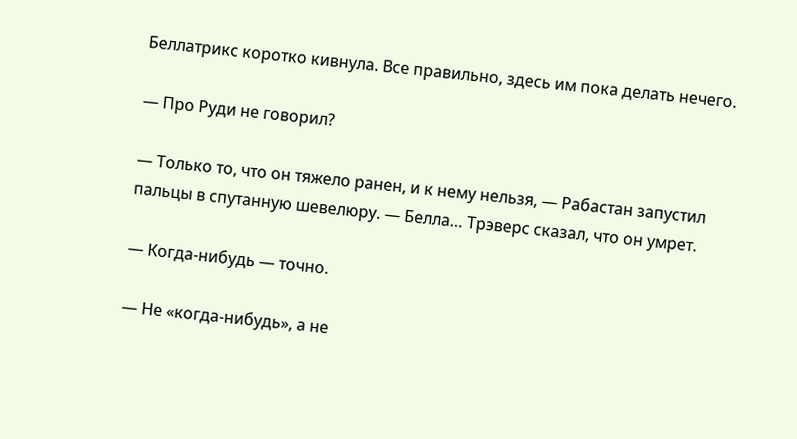Беллатрикс коротко кивнула. Все правильно, здесь им пока делать нечего.

— Про Руди не говорил?

— Только то, что он тяжело ранен, и к нему нельзя, — Рабастан запустил пальцы в спутанную шевелюру. — Белла… Трэверс сказал, что он умрет.

— Когда-нибудь — точно.

— Не «когда-нибудь», а не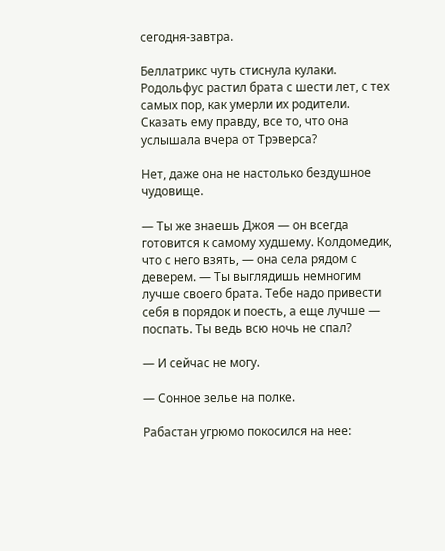сегодня-завтра.

Беллатрикс чуть стиснула кулаки. Родольфус растил брата с шести лет, с тех самых пор, как умерли их родители. Сказать ему правду, все то, что она услышала вчера от Трэверса?

Нет, даже она не настолько бездушное чудовище.

— Ты же знаешь Джоя — он всегда готовится к самому худшему. Колдомедик, что с него взять, — она села рядом с деверем. — Ты выглядишь немногим лучше своего брата. Тебе надо привести себя в порядок и поесть, а еще лучше — поспать. Ты ведь всю ночь не спал?

— И сейчас не могу.

— Сонное зелье на полке.

Рабастан угрюмо покосился на нее: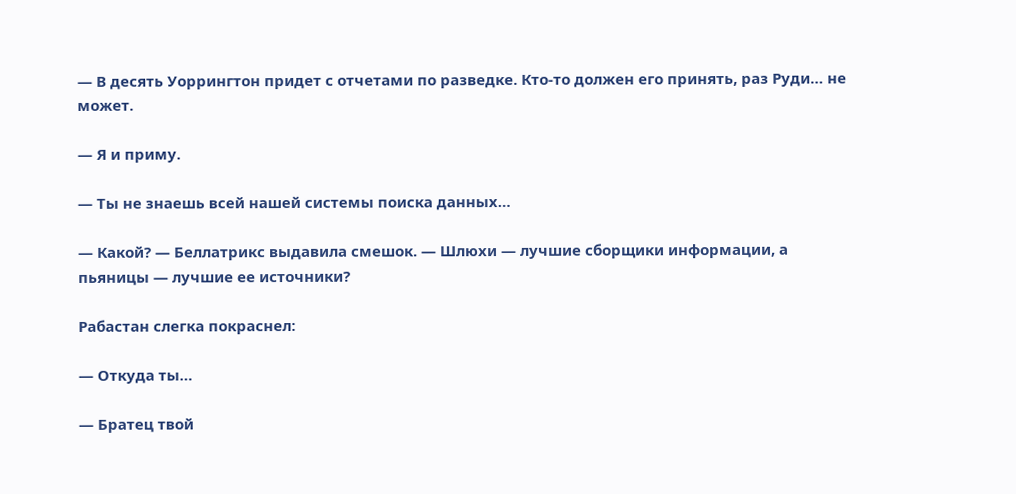— В десять Уоррингтон придет с отчетами по разведке. Кто-то должен его принять, раз Руди… не может.

— Я и приму.

— Ты не знаешь всей нашей системы поиска данных…

— Какой? — Беллатрикс выдавила смешок. — Шлюхи — лучшие сборщики информации, а пьяницы — лучшие ее источники?

Рабастан слегка покраснел:

— Откуда ты…

— Братец твой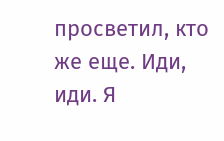просветил, кто же еще. Иди, иди. Я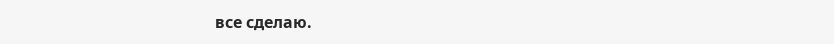все сделаю.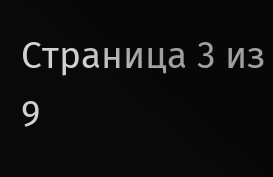Страница 3 из 9